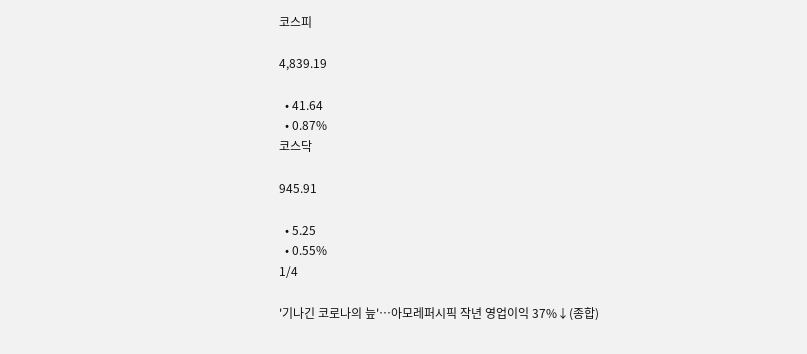코스피

4,839.19

  • 41.64
  • 0.87%
코스닥

945.91

  • 5.25
  • 0.55%
1/4

'기나긴 코로나의 늪'…아모레퍼시픽 작년 영업이익 37%↓(종합)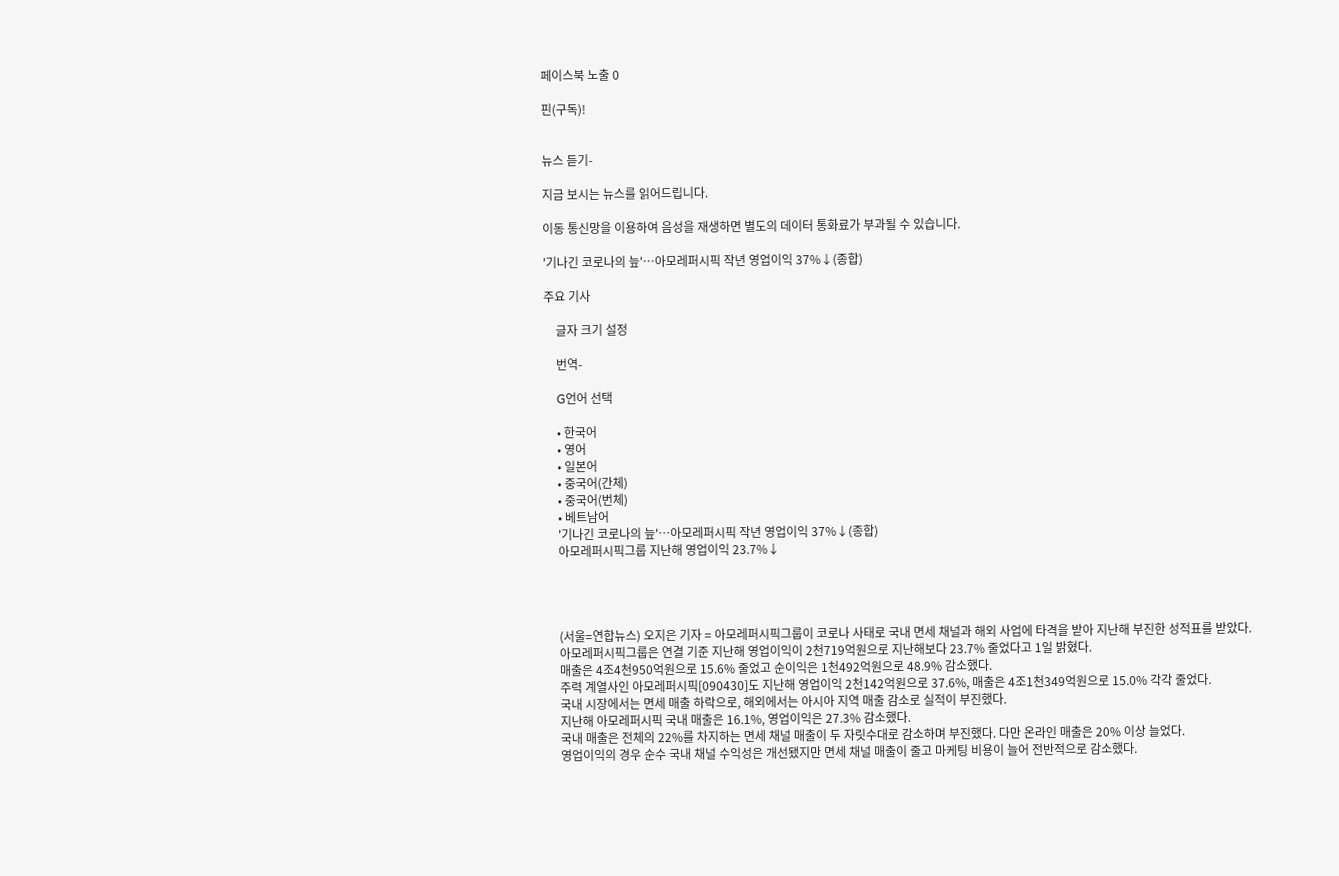페이스북 노출 0

핀(구독)!


뉴스 듣기-

지금 보시는 뉴스를 읽어드립니다.

이동 통신망을 이용하여 음성을 재생하면 별도의 데이터 통화료가 부과될 수 있습니다.

'기나긴 코로나의 늪'…아모레퍼시픽 작년 영업이익 37%↓(종합)

주요 기사

    글자 크기 설정

    번역-

    G언어 선택

    • 한국어
    • 영어
    • 일본어
    • 중국어(간체)
    • 중국어(번체)
    • 베트남어
    '기나긴 코로나의 늪'…아모레퍼시픽 작년 영업이익 37%↓(종합)
    아모레퍼시픽그룹 지난해 영업이익 23.7%↓




    (서울=연합뉴스) 오지은 기자 = 아모레퍼시픽그룹이 코로나 사태로 국내 면세 채널과 해외 사업에 타격을 받아 지난해 부진한 성적표를 받았다.
    아모레퍼시픽그룹은 연결 기준 지난해 영업이익이 2천719억원으로 지난해보다 23.7% 줄었다고 1일 밝혔다.
    매출은 4조4천950억원으로 15.6% 줄었고 순이익은 1천492억원으로 48.9% 감소했다.
    주력 계열사인 아모레퍼시픽[090430]도 지난해 영업이익 2천142억원으로 37.6%, 매출은 4조1천349억원으로 15.0% 각각 줄었다.
    국내 시장에서는 면세 매출 하락으로, 해외에서는 아시아 지역 매출 감소로 실적이 부진했다.
    지난해 아모레퍼시픽 국내 매출은 16.1%, 영업이익은 27.3% 감소했다.
    국내 매출은 전체의 22%를 차지하는 면세 채널 매출이 두 자릿수대로 감소하며 부진했다. 다만 온라인 매출은 20% 이상 늘었다.
    영업이익의 경우 순수 국내 채널 수익성은 개선됐지만 면세 채널 매출이 줄고 마케팅 비용이 늘어 전반적으로 감소했다.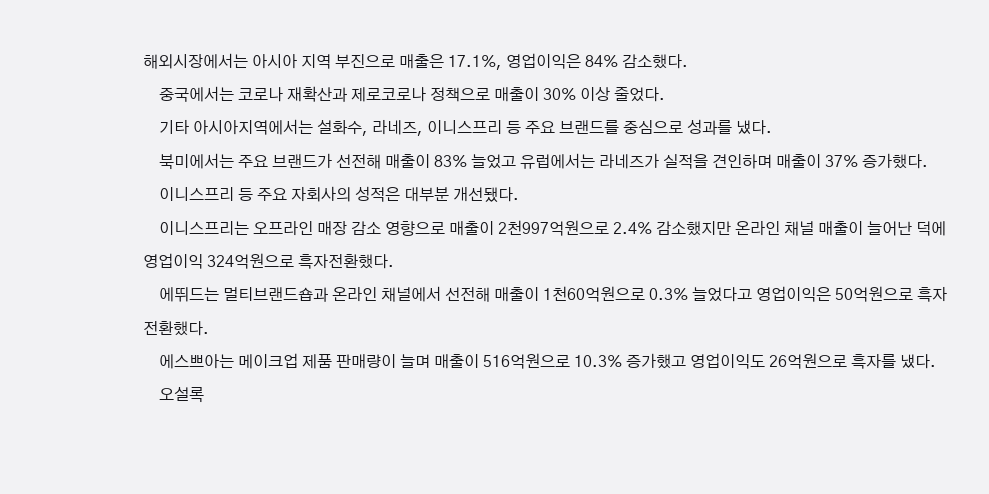해외시장에서는 아시아 지역 부진으로 매출은 17.1%, 영업이익은 84% 감소했다.
    중국에서는 코로나 재확산과 제로코로나 정책으로 매출이 30% 이상 줄었다.
    기타 아시아지역에서는 설화수, 라네즈, 이니스프리 등 주요 브랜드를 중심으로 성과를 냈다.
    북미에서는 주요 브랜드가 선전해 매출이 83% 늘었고 유럽에서는 라네즈가 실적을 견인하며 매출이 37% 증가했다.
    이니스프리 등 주요 자회사의 성적은 대부분 개선됐다.
    이니스프리는 오프라인 매장 감소 영향으로 매출이 2천997억원으로 2.4% 감소했지만 온라인 채널 매출이 늘어난 덕에 영업이익 324억원으로 흑자전환했다.
    에뛰드는 멀티브랜드숍과 온라인 채널에서 선전해 매출이 1천60억원으로 0.3% 늘었다고 영업이익은 50억원으로 흑자전환했다.
    에스쁘아는 메이크업 제품 판매량이 늘며 매출이 516억원으로 10.3% 증가했고 영업이익도 26억원으로 흑자를 냈다.
    오설록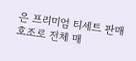은 프리미엄 티세트 판매 호조로 전체 매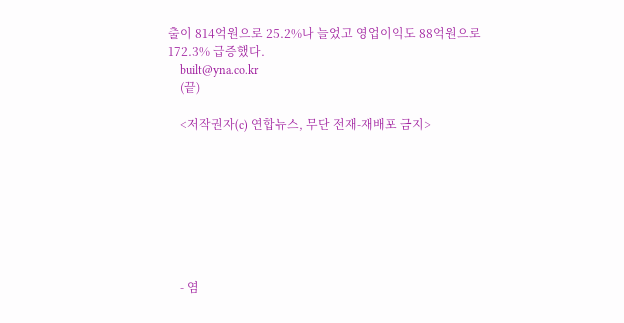출이 814억원으로 25.2%나 늘었고 영업이익도 88억원으로 172.3% 급증했다.
    built@yna.co.kr
    (끝)

    <저작권자(c) 연합뉴스, 무단 전재-재배포 금지>








    - 염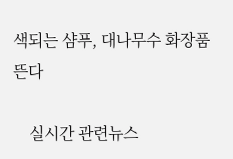색되는 샴푸, 대나무수 화장품 뜬다

    실시간 관련뉴스